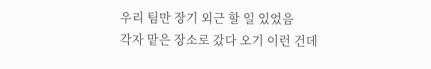우리 팀만 장기 외근 할 일 있었음
각자 맡은 장소로 갔다 오기 이런 건데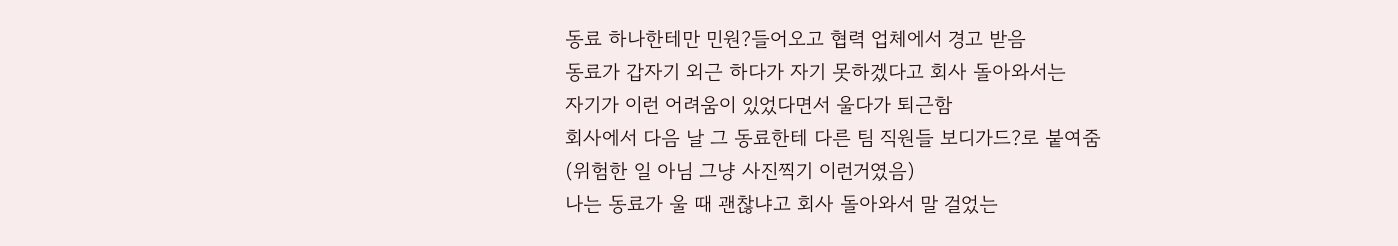동료 하나한테만 민원?들어오고 협력 업체에서 경고 받음
동료가 갑자기 외근 하다가 자기 못하겠다고 회사 돌아와서는
자기가 이런 어려움이 있었다면서 울다가 퇴근함
회사에서 다음 날 그 동료한테 다른 팀 직원들 보디가드?로 붙여줌
(위험한 일 아님 그냥 사진찍기 이런거였음)
나는 동료가 울 때 괜찮냐고 회사 돌아와서 말 걸었는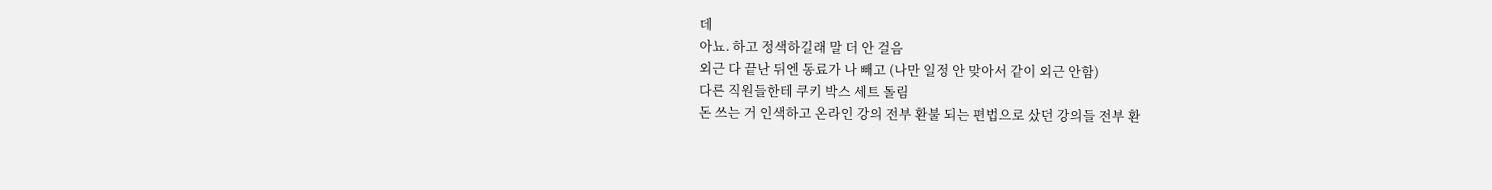데
아뇨. 하고 정색하길래 말 더 안 걸음
외근 다 끝난 뒤엔 동료가 나 빼고 (나만 일정 안 맞아서 같이 외근 안함)
다른 직원들한테 쿠키 박스 세트 돌림
돈 쓰는 거 인색하고 온라인 강의 전부 환불 되는 편법으로 샀던 강의들 전부 환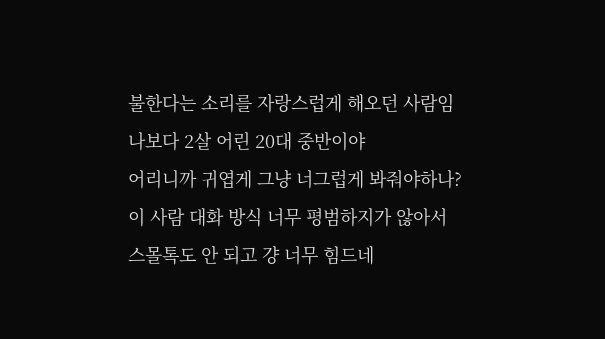불한다는 소리를 자랑스럽게 해오던 사람임
나보다 2살 어린 20대 중반이야
어리니까 귀엽게 그냥 너그럽게 봐줘야하나?
이 사람 대화 방식 너무 평범하지가 않아서
스몰톡도 안 되고 걍 너무 힘드네